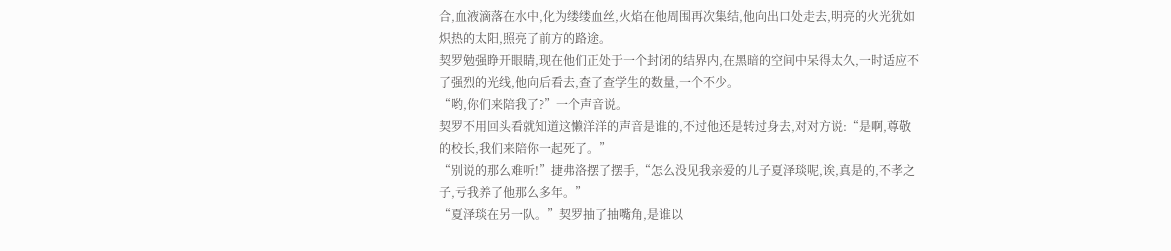合,血液滴落在水中,化为缕缕血丝,火焰在他周围再次集结,他向出口处走去,明亮的火光犹如炽热的太阳,照亮了前方的路途。
契罗勉强睁开眼睛,现在他们正处于一个封闭的结界内,在黑暗的空间中呆得太久,一时适应不了强烈的光线,他向后看去,查了查学生的数量,一个不少。
“哟,你们来陪我了?”一个声音说。
契罗不用回头看就知道这懒洋洋的声音是谁的,不过他还是转过身去,对对方说:“是啊,尊敬的校长,我们来陪你一起死了。”
“别说的那么难听!”捷弗洛摆了摆手,“怎么没见我亲爱的儿子夏泽琰呢,诶,真是的,不孝之子,亏我养了他那么多年。”
“夏泽琰在另一队。”契罗抽了抽嘴角,是谁以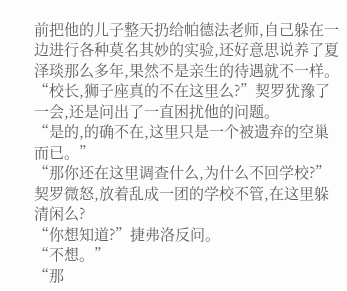前把他的儿子整天扔给帕德法老师,自己躲在一边进行各种莫名其妙的实验,还好意思说养了夏泽琰那么多年,果然不是亲生的待遇就不一样。
“校长,狮子座真的不在这里么?”契罗犹豫了一会,还是问出了一直困扰他的问题。
“是的,的确不在,这里只是一个被遗弃的空巢而已。”
“那你还在这里调查什么,为什么不回学校?”契罗微怒,放着乱成一团的学校不管,在这里躲清闲么?
“你想知道?”捷弗洛反问。
“不想。”
“那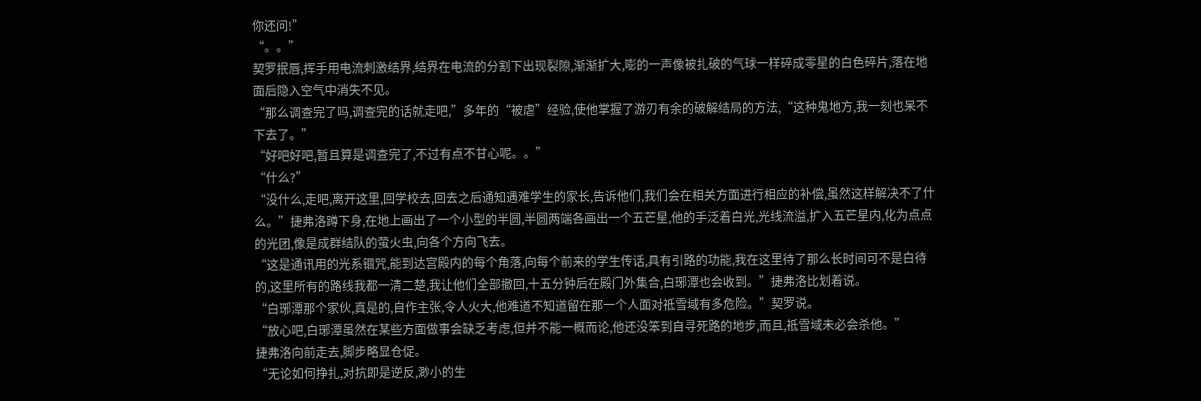你还问!”
“。。”
契罗抿唇,挥手用电流刺激结界,结界在电流的分割下出现裂隙,渐渐扩大,嘭的一声像被扎破的气球一样碎成零星的白色碎片,落在地面后隐入空气中消失不见。
“那么调查完了吗,调查完的话就走吧,”多年的“被虐”经验,使他掌握了游刃有余的破解结局的方法,“这种鬼地方,我一刻也呆不下去了。”
“好吧好吧,暂且算是调查完了,不过有点不甘心呢。。”
“什么?”
“没什么,走吧,离开这里,回学校去,回去之后通知遇难学生的家长,告诉他们,我们会在相关方面进行相应的补偿,虽然这样解决不了什么。”捷弗洛蹲下身,在地上画出了一个小型的半圆,半圆两端各画出一个五芒星,他的手泛着白光,光线流溢,扩入五芒星内,化为点点的光团,像是成群结队的萤火虫,向各个方向飞去。
“这是通讯用的光系锢咒,能到达宫殿内的每个角落,向每个前来的学生传话,具有引路的功能,我在这里待了那么长时间可不是白待的,这里所有的路线我都一清二楚,我让他们全部撤回,十五分钟后在殿门外集合,白琊潭也会收到。”捷弗洛比划着说。
“白琊潭那个家伙,真是的,自作主张,令人火大,他难道不知道留在那一个人面对祗雪域有多危险。”契罗说。
“放心吧,白琊潭虽然在某些方面做事会缺乏考虑,但并不能一概而论,他还没笨到自寻死路的地步,而且,祗雪域未必会杀他。”
捷弗洛向前走去,脚步略显仓促。
“无论如何挣扎,对抗即是逆反,渺小的生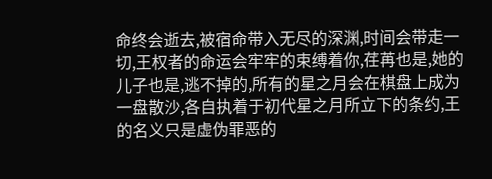命终会逝去,被宿命带入无尽的深渊,时间会带走一切,王权者的命运会牢牢的束缚着你,荏苒也是,她的儿子也是,逃不掉的,所有的星之月会在棋盘上成为一盘散沙,各自执着于初代星之月所立下的条约,王的名义只是虚伪罪恶的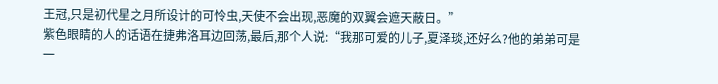王冠,只是初代星之月所设计的可怜虫,天使不会出现,恶魔的双翼会遮天蔽日。”
紫色眼睛的人的话语在捷弗洛耳边回荡,最后,那个人说:“我那可爱的儿子,夏泽琰,还好么?他的弟弟可是一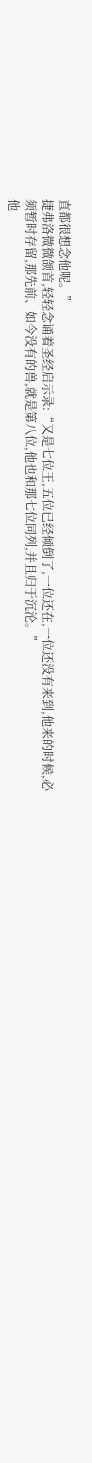直都很想念他呢。”
捷弗洛微微颌首,轻轻念诵着圣经启示录:“又是七位王,五位已经倾倒了,一位还在,一位还没有来到,他来的时候,必须暂时存留,那先前、如今没有的兽,就是第八位,他也和那七位同列,并且归于沉沦。”
他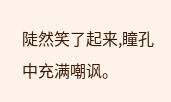陡然笑了起来,瞳孔中充满嘲讽。